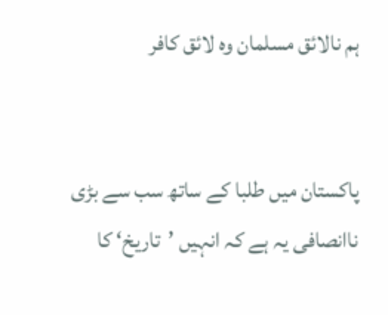ہم نالائق مسلمان وہ لائق کافر


پاکستان میں طلبا کے ساتھ سب سے بڑی ناانصافی یہ ہے کہ انہیں ’تاریخ‘ کا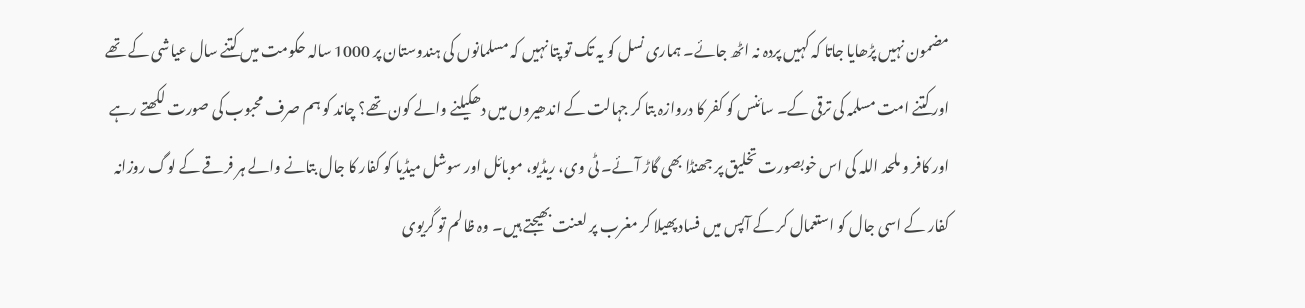مضمون نہیں پڑھایا جاتا کہ کہیں پردہ نہ اٹھ جائے۔ ہماری نسل کو یہ تک تو پتا نہیں کہ مسلمانوں کی ہندوستان پر 1000 سالہ حکومت میں کتنے سال عیاشی کے تھے اور کتنے امت مسلمہ کی ترقی کے۔ سائنس کو کفر کا دروازہ بتا کر جہالت کے اندھیروں میں دھکیلنے والے کون تھے؟ چاند کو ہم صرف محبوب کی صورت لکھتے رہے اور کافر و ملحد اللہ کی اس خوبصورت تخلیق پر جھنڈا بھی گاڑ آئے۔ ٹی وی، ریڈیو، موبائل اور سوشل میڈیا کو کفار کا جال بتانے والے ہر فرقے کے لوگ روزانہ کفار کے اسی جال کو استعمال کر کے آپس میں فساد پھیلا کر مغرب پر لعنت بھیجتے ہیں۔ وہ ظالم تو گریوی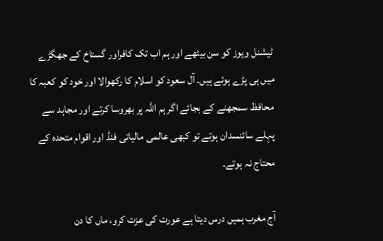ٹیشنل ویوز کو سن بیٹھے اور ہم اب تک کافراور گستاخ کے جھگڑے میں ہی پڑے ہوئے ہیں۔ آل سعود کو اسلام کا رکھوالا اور خود کو کعبہ کا محافظ سمجھنے کے بجائے اگر ہم اللہ پر بھروسا کرتے اور مجاہد سے پہلے سائنسدان ہوتے تو کبھی عالمی مالیاتی فنڈ اور اقوام متحدہ کے محتاج نہ ہوتے۔

آج مغرب ہمیں درس دیتا ہے عورت کی عزت کرو، ماں کا دن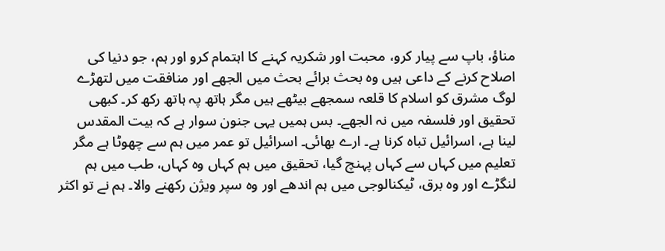مناؤ، باپ سے پیار کرو، محبت اور شکریہ کہنے کا اہتمام کرو اور ہم، جو دنیا کی اصلاح کرنے کے داعی ہیں وہ بحث برائے بحث میں الجھے اور منافقت میں لتھڑے لوگ مشرق کو اسلام کا قلعہ سمجھے بیٹھے ہیں مگر ہاتھ پہ ہاتھ رکھ کر۔ کبھی تحقیق اور فلسفہ میں نہ الجھے۔ بس ہمیں یہی جنون سوار ہے کہ بیت المقدس لینا ہے، اسرائیل تباہ کرنا ہے۔ ارے بھائی۔ اسرائیل تو عمر میں ہم سے چھوٹا ہے مگر تعلیم میں کہاں سے کہاں پہنچ گیا، تحقیق میں ہم کہاں وہ کہاں، طب میں ہم لنگڑے اور وہ برق، ٹیکنالوجی میں ہم اندھے اور وہ سپر ویژن رکھنے والا۔ ہم نے تو اکثر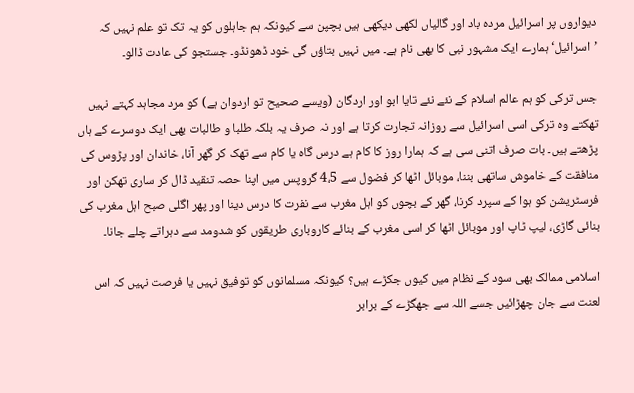دیواروں پر اسرائیل مردہ باد اور گالیاں لکھی دیکھی ہیں بچپن سے کیونکہ ہم جاہلوں کو یہ تک تو علم نہیں کہ ’اسرائیل‘ ہمارے ایک مشہور نبی کا بھی نام ہے۔ میں نہیں بتاؤں گی خود ڈھونڈو۔ جستجو کی عادت ڈالو۔

جس ترکی کو ہم عالم اسلام کے نئے نئے تایا ابو اور اردگان (ویسے صحیح تو اردوان ہے) کو مرد مجاہد کہتے نہیں تھکتے وہ ترکی اسی اسرائیل سے روزانہ تجارت کرتا ہے اور نہ صرف یہ بلکہ طلبا و طالبات بھی ایک دوسرے کے ہاں پڑھتے ہیں۔ بات صرف اتنی سی ہے کہ ہمارا روز کا کام ہے درس گاہ یا کام سے تھک کر گھر آنا، خاندان اور پڑوس کی منافقت کے خاموش ساتھی بننا، موبائل اٹھا کر فضول سے 4،5 گروپس میں اپنا حصہ تنقید ڈال کر ساری تھکن اور فرسٹریشن کو ہوا کے سپرد کرنا، گھر کے بچوں کو اہل مغرب سے نفرت کا درس دینا اور پھر اگلی صبح اہل مغرب کی بنائی گاڑی، لیپ ٹاپ اور موبائل اٹھا کر اسی مغرب کے بنائے کاروباری طریقوں کو شدومد سے دہراتے چلے جانا۔

اسلامی ممالک بھی سود کے نظام میں کیوں جکڑے ہیں؟ کیونکہ مسلمانوں کو توفیق نہیں یا فرصت نہیں کہ اس لعنت سے جان چھڑائیں جسے اللہ سے جھگڑے کے برابر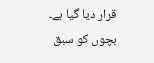قرار دیا گیا ہے۔ بچوں کو سبق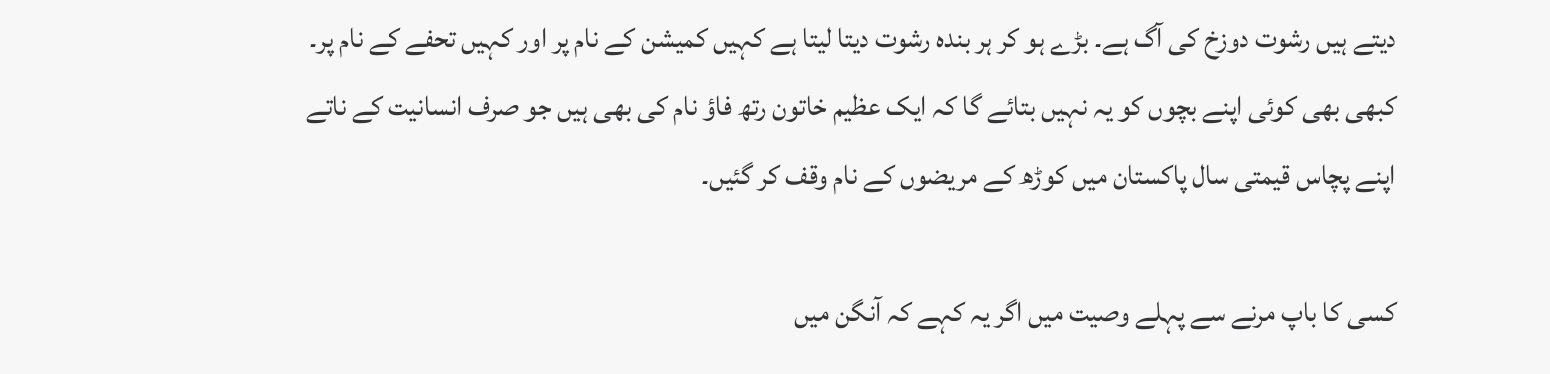دیتے ہیں رشوت دوزخ کی آگ ہے۔ بڑے ہو کر ہر بندہ رشوت دیتا لیتا ہے کہیں کمیشن کے نام پر اور کہیں تحفے کے نام پر۔ کبھی بھی کوئی اپنے بچوں کو یہ نہیں بتائے گا کہ ایک عظیم خاتون رتھ فاؤ نام کی بھی ہیں جو صرف انسانیت کے ناتے اپنے پچاس قیمتی سال پاکستان میں کوڑھ کے مریضوں کے نام وقف کر گئیں۔

کسی کا باپ مرنے سے پہلے وصیت میں اگر یہ کہے کہ آنگن میں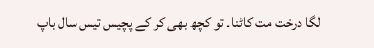لگا درخت مت کاٹنا۔ تو کچھ بھی کر کے پچیس تیس سال باپ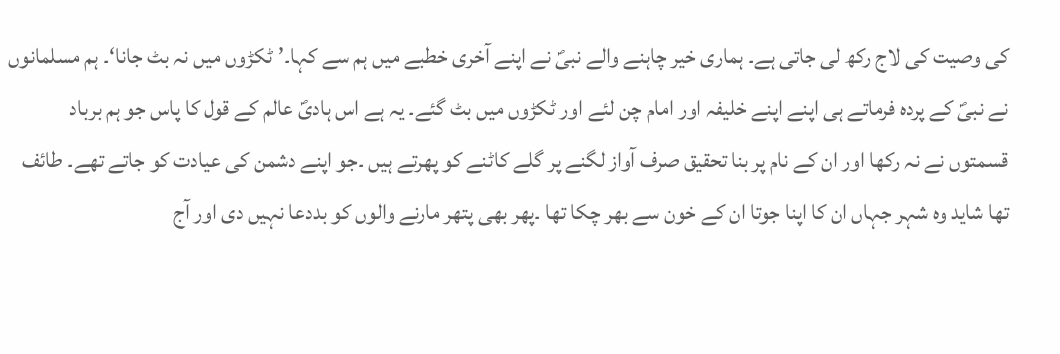کی وصیت کی لاج رکھ لی جاتی ہے۔ ہماری خیر چاہنے والے نبیؐ نے اپنے آخری خطبے میں ہم سے کہا۔’ ٹکڑوں میں نہ بٹ جانا‘۔ ہم مسلمانوں نے نبیؐ کے پردہ فرماتے ہی اپنے اپنے خلیفہ اور امام چن لئے اور ٹکڑوں میں بٹ گئے۔ یہ ہے اس ہادیؐ عالم کے قول کا پاس جو ہم برباد قسمتوں نے نہ رکھا اور ان کے نام پر بنا تحقیق صرف آواز لگنے پر گلے کاٹنے کو پھرتے ہیں ۔جو اپنے دشمن کی عیادت کو جاتے تھے۔ طائف تھا شاید وہ شہر جہاں ان کا اپنا جوتا ان کے خون سے بھر چکا تھا ۔پھر بھی پتھر مارنے والوں کو بددعا نہیں دی اور آج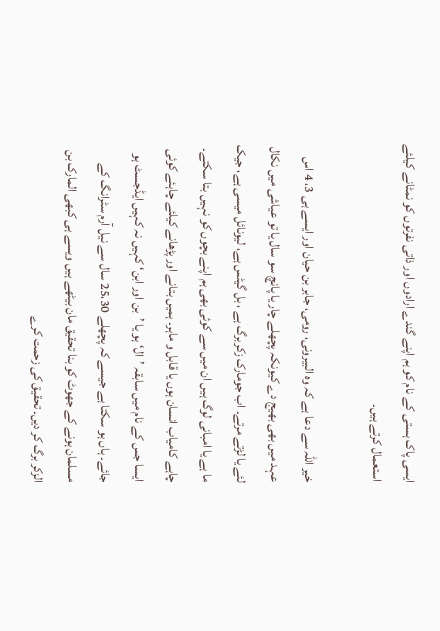ایسی پاک ہستی کے نام کو ہم اپنے گندے ارادوں اور ذاتی نفرتوں کو نمٹانے کیلئے استعمال کرتے ہیں۔

خیر اللہ سے دعا ہے کہ وہ البیرونی، رومی، جابر بن حیان اور ایسے ہی 3، 4 اس عہد میں بھی بھیج دے کیونکہ پچھلے چار یا پانچ سو سال یا تو عیاشی میں نکال لئے یا لڑتے مرتے۔ اب جومارک زکربرگ ہے ، بل گیٹس ہے، لیونائل میسی ہے، جیک ما ہے یا امبانی لوگ ہیں ان میں سے کوئی بھی ہم اپنے بچوں کو نہیں بتا سکتے۔ چاہے کامیاب انسان ہوں یا قابل و ماہر۔ ہمیں بتانے اور پڑھانے کیلئے چاہئے کوئی ایسا جس کے نام میں سابقہ ’ال‘ ہو یا ’بن اور ابن‘ کہیں نہ کہیں ایڈجسٹ ہو جائے۔ ہاں ہو سکتا ہے جیسے کہ پچھلے 25،30 سال سے نیل آرم سٹرانگ کے مسلمان ہونے کے جھوٹ کو بنا تحقیق مان بیٹھے ہیں ویسے ہی کبھی المارک بن الزکر برگ کر دیں۔ تحقیق کی زحمت کرے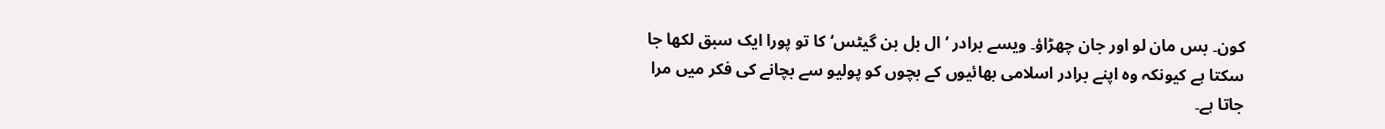کون۔ بس مان لو اور جان چھڑاؤ۔ ویسے برادر ’ال بل بن گیٹس‘ کا تو پورا ایک سبق لکھا جا سکتا ہے کیونکہ وہ اپنے برادر اسلامی بھائیوں کے بچوں کو پولیو سے بچانے کی فکر میں مرا جاتا ہے۔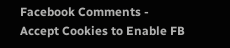Facebook Comments - Accept Cookies to Enable FB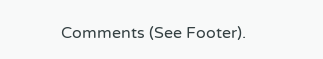Comments (See Footer).